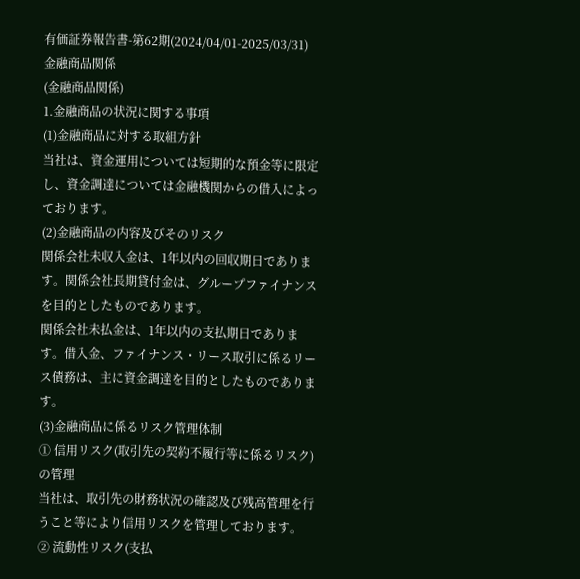有価証券報告書-第62期(2024/04/01-2025/03/31)
金融商品関係
(金融商品関係)
1.金融商品の状況に関する事項
(1)金融商品に対する取組方針
当社は、資金運用については短期的な預金等に限定し、資金調達については金融機関からの借入によっております。
(2)金融商品の内容及びそのリスク
関係会社未収入金は、1年以内の回収期日であります。関係会社長期貸付金は、グループファイナンスを目的としたものであります。
関係会社未払金は、1年以内の支払期日であります。借入金、ファイナンス・リース取引に係るリース債務は、主に資金調達を目的としたものであります。
(3)金融商品に係るリスク管理体制
① 信用リスク(取引先の契約不履行等に係るリスク)の管理
当社は、取引先の財務状況の確認及び残高管理を行うこと等により信用リスクを管理しております。
② 流動性リスク(支払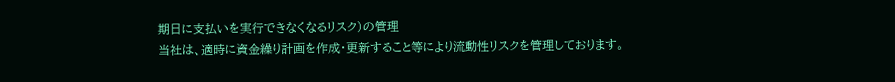期日に支払いを実行できなくなるリスク)の管理
当社は、適時に資金繰り計画を作成・更新すること等により流動性リスクを管理しております。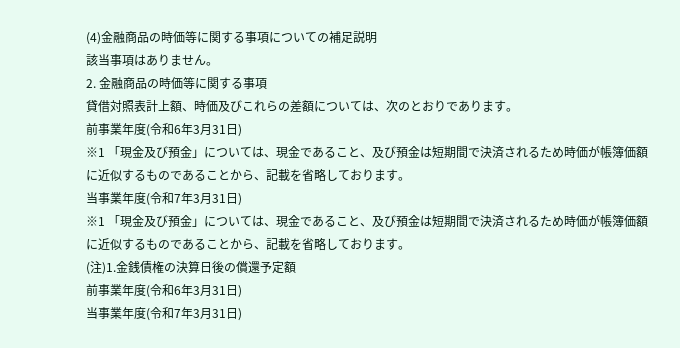(4)金融商品の時価等に関する事項についての補足説明
該当事項はありません。
2. 金融商品の時価等に関する事項
貸借対照表計上額、時価及びこれらの差額については、次のとおりであります。
前事業年度(令和6年3月31日)
※1 「現金及び預金」については、現金であること、及び預金は短期間で決済されるため時価が帳簿価額
に近似するものであることから、記載を省略しております。
当事業年度(令和7年3月31日)
※1 「現金及び預金」については、現金であること、及び預金は短期間で決済されるため時価が帳簿価額
に近似するものであることから、記載を省略しております。
(注)1.金銭債権の決算日後の償還予定額
前事業年度(令和6年3月31日)
当事業年度(令和7年3月31日)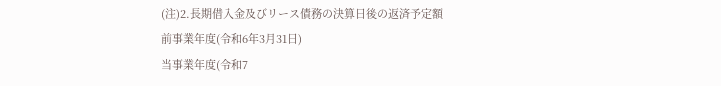(注)2.長期借入金及びリース債務の決算日後の返済予定額
前事業年度(令和6年3月31日)
当事業年度(令和7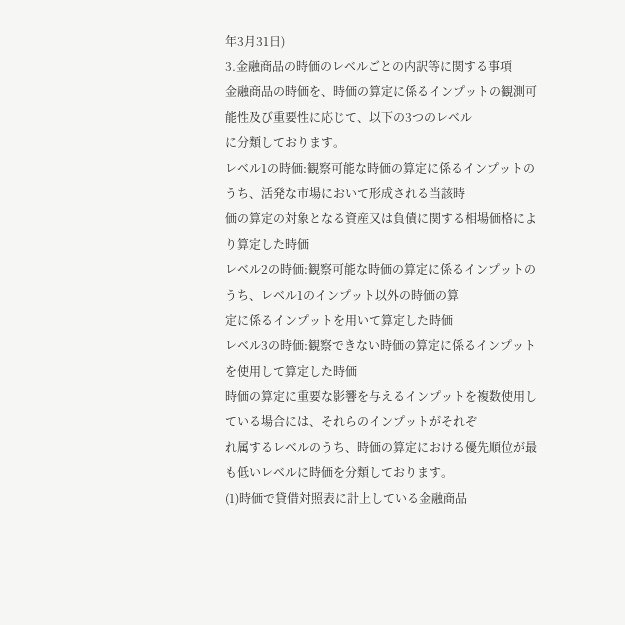年3月31日)
3.金融商品の時価のレベルごとの内訳等に関する事項
金融商品の時価を、時価の算定に係るインプットの観測可能性及び重要性に応じて、以下の3つのレベル
に分類しております。
レベル1の時価:観察可能な時価の算定に係るインプットのうち、活発な市場において形成される当該時
価の算定の対象となる資産又は負債に関する相場価格により算定した時価
レベル2の時価:観察可能な時価の算定に係るインプットのうち、レベル1のインプット以外の時価の算
定に係るインプットを用いて算定した時価
レベル3の時価:観察できない時価の算定に係るインプットを使用して算定した時価
時価の算定に重要な影響を与えるインプットを複数使用している場合には、それらのインプットがそれぞ
れ属するレベルのうち、時価の算定における優先順位が最も低いレベルに時価を分類しております。
(1)時価で貸借対照表に計上している金融商品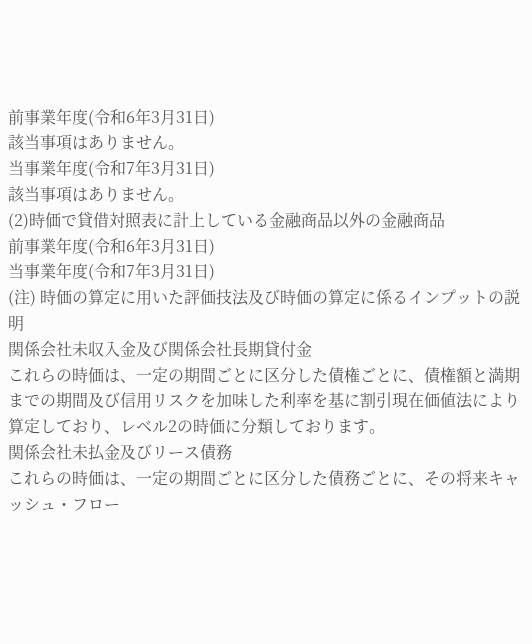前事業年度(令和6年3月31日)
該当事項はありません。
当事業年度(令和7年3月31日)
該当事項はありません。
(2)時価で貸借対照表に計上している金融商品以外の金融商品
前事業年度(令和6年3月31日)
当事業年度(令和7年3月31日)
(注) 時価の算定に用いた評価技法及び時価の算定に係るインプットの説明
関係会社未収入金及び関係会社長期貸付金
これらの時価は、一定の期間ごとに区分した債権ごとに、債権額と満期までの期間及び信用リスクを加味した利率を基に割引現在価値法により算定しており、レベル2の時価に分類しております。
関係会社未払金及びリース債務
これらの時価は、一定の期間ごとに区分した債務ごとに、その将来キャッシュ・フロー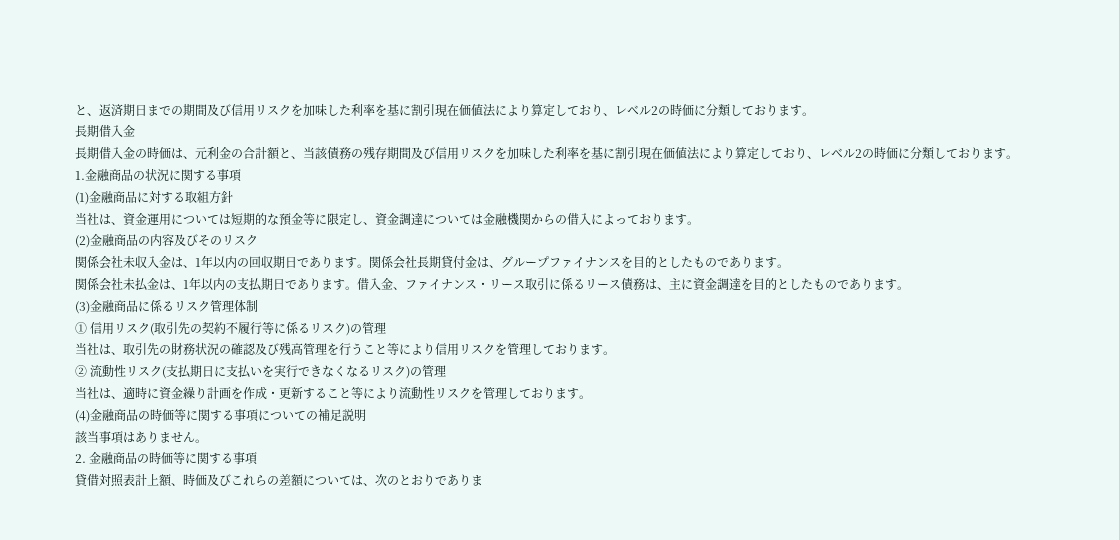と、返済期日までの期間及び信用リスクを加味した利率を基に割引現在価値法により算定しており、レベル2の時価に分類しております。
長期借入金
長期借入金の時価は、元利金の合計額と、当該債務の残存期間及び信用リスクを加味した利率を基に割引現在価値法により算定しており、レベル2の時価に分類しております。
1.金融商品の状況に関する事項
(1)金融商品に対する取組方針
当社は、資金運用については短期的な預金等に限定し、資金調達については金融機関からの借入によっております。
(2)金融商品の内容及びそのリスク
関係会社未収入金は、1年以内の回収期日であります。関係会社長期貸付金は、グループファイナンスを目的としたものであります。
関係会社未払金は、1年以内の支払期日であります。借入金、ファイナンス・リース取引に係るリース債務は、主に資金調達を目的としたものであります。
(3)金融商品に係るリスク管理体制
① 信用リスク(取引先の契約不履行等に係るリスク)の管理
当社は、取引先の財務状況の確認及び残高管理を行うこと等により信用リスクを管理しております。
② 流動性リスク(支払期日に支払いを実行できなくなるリスク)の管理
当社は、適時に資金繰り計画を作成・更新すること等により流動性リスクを管理しております。
(4)金融商品の時価等に関する事項についての補足説明
該当事項はありません。
2. 金融商品の時価等に関する事項
貸借対照表計上額、時価及びこれらの差額については、次のとおりでありま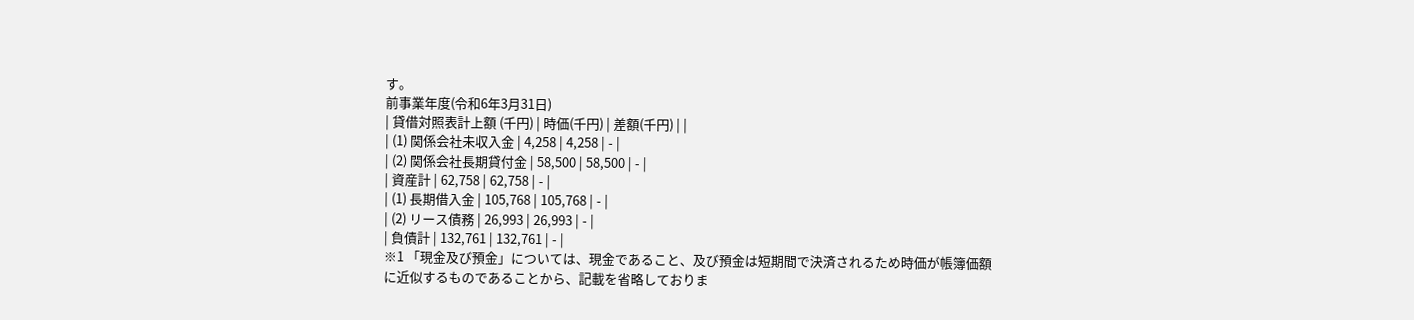す。
前事業年度(令和6年3月31日)
| 貸借対照表計上額 (千円) | 時価(千円) | 差額(千円) | |
| (1) 関係会社未収入金 | 4,258 | 4,258 | - |
| (2) 関係会社長期貸付金 | 58,500 | 58,500 | - |
| 資産計 | 62,758 | 62,758 | - |
| (1) 長期借入金 | 105,768 | 105,768 | - |
| (2) リース債務 | 26,993 | 26,993 | - |
| 負債計 | 132,761 | 132,761 | - |
※1 「現金及び預金」については、現金であること、及び預金は短期間で決済されるため時価が帳簿価額
に近似するものであることから、記載を省略しておりま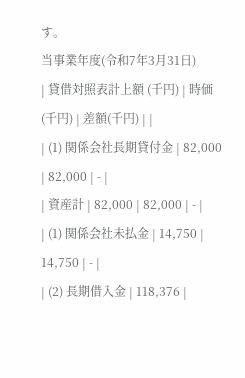す。
当事業年度(令和7年3月31日)
| 貸借対照表計上額 (千円) | 時価(千円) | 差額(千円) | |
| (1) 関係会社長期貸付金 | 82,000 | 82,000 | - |
| 資産計 | 82,000 | 82,000 | - |
| (1) 関係会社未払金 | 14,750 | 14,750 | - |
| (2) 長期借入金 | 118,376 |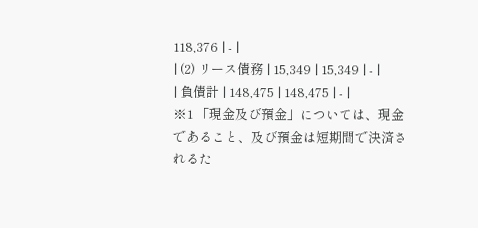118,376 | - |
| (2) リース債務 | 15,349 | 15,349 | - |
| 負債計 | 148,475 | 148,475 | - |
※1 「現金及び預金」については、現金であること、及び預金は短期間で決済されるた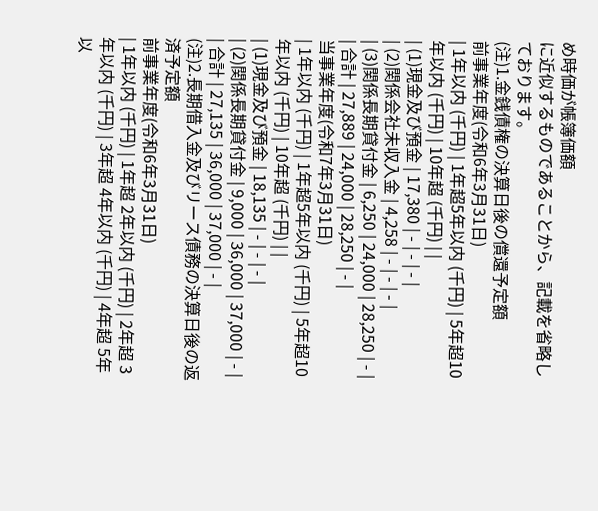め時価が帳簿価額
に近似するものであることから、記載を省略しております。
(注)1.金銭債権の決算日後の償還予定額
前事業年度(令和6年3月31日)
| 1年以内 (千円) | 1年超5年以内 (千円) | 5年超10年以内 (千円) | 10年超 (千円) | |
| (1)現金及び預金 | 17,380 | - | - | - |
| (2)関係会社未収入金 | 4,258 | - | - | - |
| (3)関係長期貸付金 | 6,250 | 24,000 | 28,250 | - |
| 合計 | 27,889 | 24,000 | 28,250 | - |
当事業年度(令和7年3月31日)
| 1年以内 (千円) | 1年超5年以内 (千円) | 5年超10年以内 (千円) | 10年超 (千円) | |
| (1)現金及び預金 | 18,135 | - | - | - |
| (2)関係長期貸付金 | 9,000 | 36,000 | 37,000 | - |
| 合計 | 27,135 | 36,000 | 37,000 | - |
(注)2.長期借入金及びリース債務の決算日後の返済予定額
前事業年度(令和6年3月31日)
| 1年以内 (千円) | 1年超 2年以内 (千円) | 2年超 3年以内 (千円) | 3年超 4年以内 (千円) | 4年超 5年以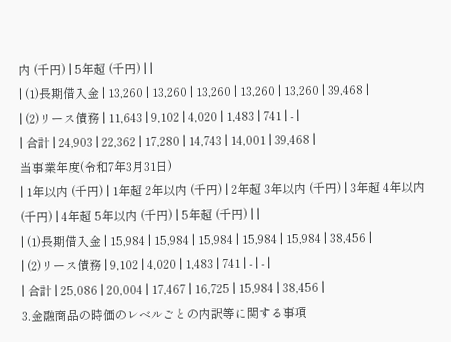内 (千円) | 5年超 (千円) | |
| (1)長期借入金 | 13,260 | 13,260 | 13,260 | 13,260 | 13,260 | 39,468 |
| (2)リース債務 | 11,643 | 9,102 | 4,020 | 1,483 | 741 | - |
| 合計 | 24,903 | 22,362 | 17,280 | 14,743 | 14,001 | 39,468 |
当事業年度(令和7年3月31日)
| 1年以内 (千円) | 1年超 2年以内 (千円) | 2年超 3年以内 (千円) | 3年超 4年以内 (千円) | 4年超 5年以内 (千円) | 5年超 (千円) | |
| (1)長期借入金 | 15,984 | 15,984 | 15,984 | 15,984 | 15,984 | 38,456 |
| (2)リース債務 | 9,102 | 4,020 | 1,483 | 741 | - | - |
| 合計 | 25,086 | 20,004 | 17,467 | 16,725 | 15,984 | 38,456 |
3.金融商品の時価のレベルごとの内訳等に関する事項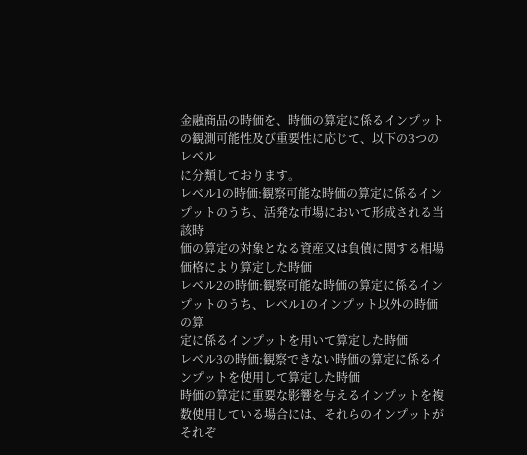金融商品の時価を、時価の算定に係るインプットの観測可能性及び重要性に応じて、以下の3つのレベル
に分類しております。
レベル1の時価:観察可能な時価の算定に係るインプットのうち、活発な市場において形成される当該時
価の算定の対象となる資産又は負債に関する相場価格により算定した時価
レベル2の時価:観察可能な時価の算定に係るインプットのうち、レベル1のインプット以外の時価の算
定に係るインプットを用いて算定した時価
レベル3の時価:観察できない時価の算定に係るインプットを使用して算定した時価
時価の算定に重要な影響を与えるインプットを複数使用している場合には、それらのインプットがそれぞ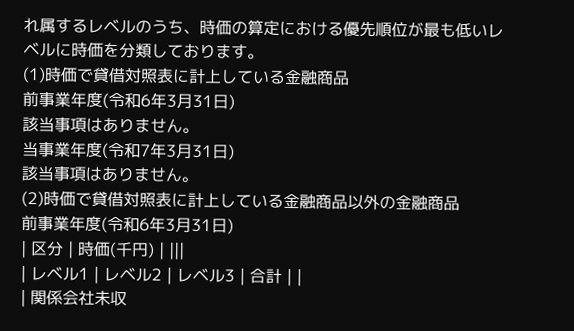れ属するレベルのうち、時価の算定における優先順位が最も低いレベルに時価を分類しております。
(1)時価で貸借対照表に計上している金融商品
前事業年度(令和6年3月31日)
該当事項はありません。
当事業年度(令和7年3月31日)
該当事項はありません。
(2)時価で貸借対照表に計上している金融商品以外の金融商品
前事業年度(令和6年3月31日)
| 区分 | 時価(千円) | |||
| レベル1 | レベル2 | レベル3 | 合計 | |
| 関係会社未収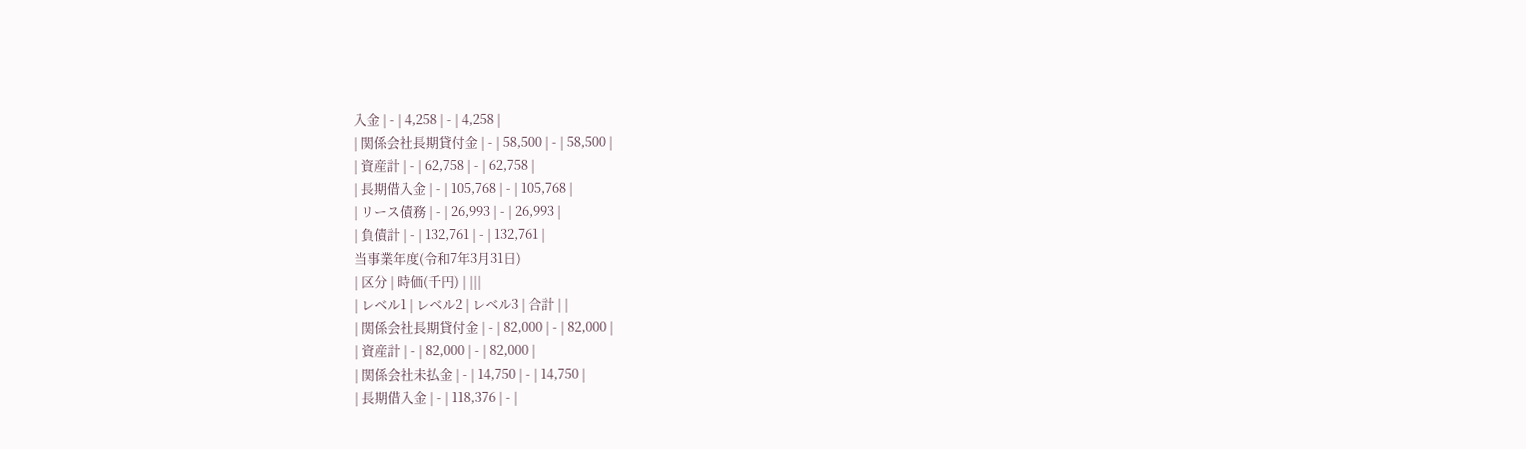入金 | - | 4,258 | - | 4,258 |
| 関係会社長期貸付金 | - | 58,500 | - | 58,500 |
| 資産計 | - | 62,758 | - | 62,758 |
| 長期借入金 | - | 105,768 | - | 105,768 |
| リース債務 | - | 26,993 | - | 26,993 |
| 負債計 | - | 132,761 | - | 132,761 |
当事業年度(令和7年3月31日)
| 区分 | 時価(千円) | |||
| レベル1 | レベル2 | レベル3 | 合計 | |
| 関係会社長期貸付金 | - | 82,000 | - | 82,000 |
| 資産計 | - | 82,000 | - | 82,000 |
| 関係会社未払金 | - | 14,750 | - | 14,750 |
| 長期借入金 | - | 118,376 | - |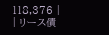118,376 |
| リース債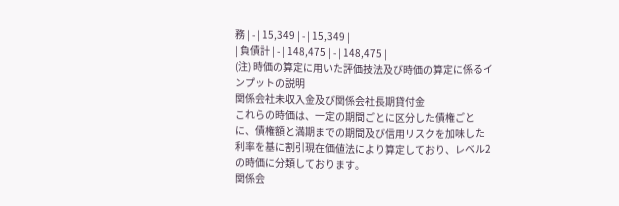務 | - | 15,349 | - | 15,349 |
| 負債計 | - | 148,475 | - | 148,475 |
(注) 時価の算定に用いた評価技法及び時価の算定に係るインプットの説明
関係会社未収入金及び関係会社長期貸付金
これらの時価は、一定の期間ごとに区分した債権ごとに、債権額と満期までの期間及び信用リスクを加味した利率を基に割引現在価値法により算定しており、レベル2の時価に分類しております。
関係会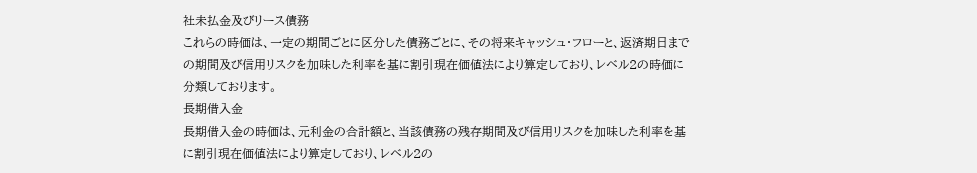社未払金及びリース債務
これらの時価は、一定の期間ごとに区分した債務ごとに、その将来キャッシュ・フローと、返済期日までの期間及び信用リスクを加味した利率を基に割引現在価値法により算定しており、レベル2の時価に分類しております。
長期借入金
長期借入金の時価は、元利金の合計額と、当該債務の残存期間及び信用リスクを加味した利率を基に割引現在価値法により算定しており、レベル2の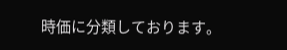時価に分類しております。